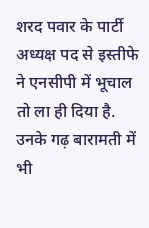शरद पवार के पार्टी अध्यक्ष पद से इस्तीफे ने एनसीपी में भूचाल तो ला ही दिया है. उनके गढ़ बारामती में भी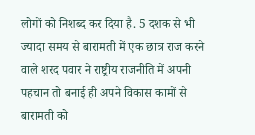लोगों को निशब्द कर दिया है. 5 दशक से भी ज्यादा समय से बारामती में एक छात्र राज करने वाले शरद पवार ने राष्ट्रीय राजनीति में अपनी पहचान तो बनाई ही अपने विकास कामों से बारामती को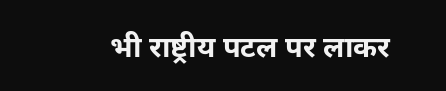भी राष्ट्रीय पटल पर लाकर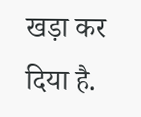खड़ा कर दिया है.